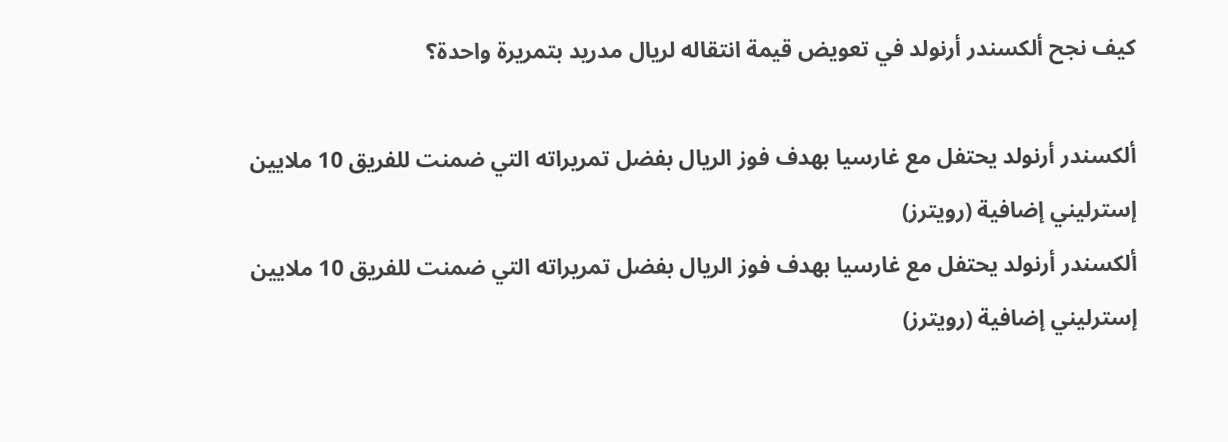كيف نجح ألكسندر أرنولد في تعويض قيمة انتقاله لريال مدريد بتمريرة واحدة؟

ألكسندر أرنولد يحتفل مع غارسيا بهدف فوز الريال بفضل تمريراته التي ضمنت للفريق 10 ملايين إسترليني إضافية (رويترز)
ألكسندر أرنولد يحتفل مع غارسيا بهدف فوز الريال بفضل تمريراته التي ضمنت للفريق 10 ملايين إسترليني إضافية (رويترز)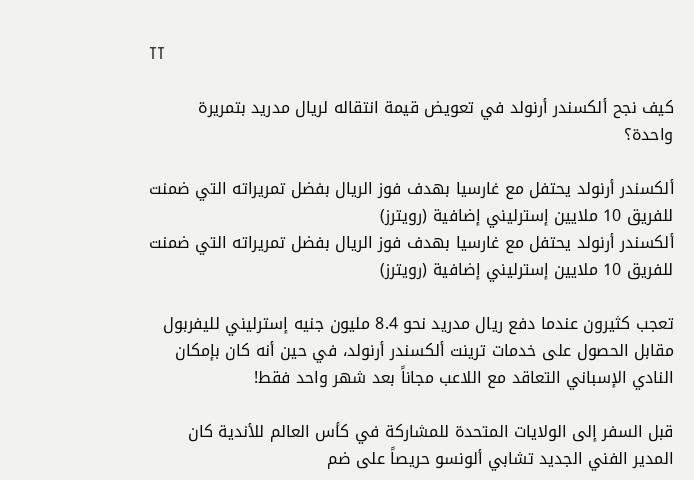TT

كيف نجح ألكسندر أرنولد في تعويض قيمة انتقاله لريال مدريد بتمريرة واحدة؟

ألكسندر أرنولد يحتفل مع غارسيا بهدف فوز الريال بفضل تمريراته التي ضمنت للفريق 10 ملايين إسترليني إضافية (رويترز)
ألكسندر أرنولد يحتفل مع غارسيا بهدف فوز الريال بفضل تمريراته التي ضمنت للفريق 10 ملايين إسترليني إضافية (رويترز)

تعجب كثيرون عندما دفع ريال مدريد نحو 8.4 مليون جنيه إسترليني لليفربول مقابل الحصول على خدمات ترينت ألكسندر أرنولد، في حين أنه كان بإمكان النادي الإسباني التعاقد مع اللاعب مجاناً بعد شهر واحد فقط!

قبل السفر إلى الولايات المتحدة للمشاركة في كأس العالم للأندية كان المدير الفني الجديد تشابي ألونسو حريصاً على ضم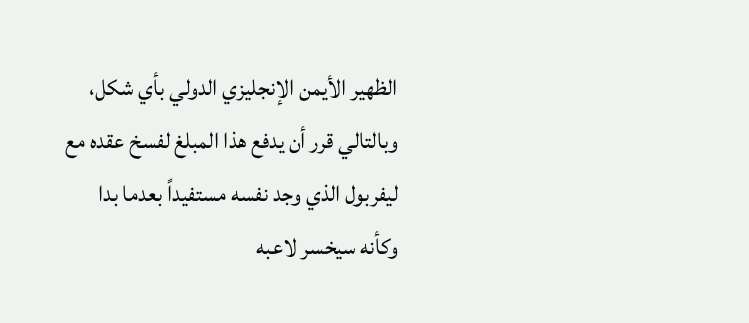الظهير الأيمن الإنجليزي الدولي بأي شكل، وبالتالي قرر أن يدفع هذا المبلغ لفسخ عقده مع ليفربول الذي وجد نفسه مستفيداً بعدما بدا وكأنه سيخسر لاعبه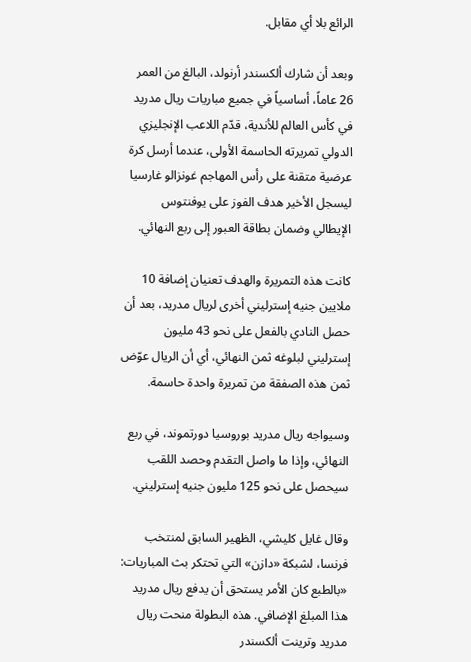الرائع بلا أي مقابل.

وبعد أن شارك ألكسندر أرنولد، البالغ من العمر 26 عاماً، أساسياً في جميع مباريات ريال مدريد في كأس العالم للأندية، قدّم اللاعب الإنجليزي الدولي تمريرته الحاسمة الأولى، عندما أرسل كرة عرضية متقنة على رأس المهاجم غونزالو غارسيا ليسجل الأخير هدف الفوز على يوفنتوس الإيطالي وضمان بطاقة العبور إلى ربع النهائي.

كانت هذه التمريرة والهدف تعنيان إضافة 10 ملايين جنيه إسترليني أخرى لريال مدريد، بعد أن حصل النادي بالفعل على نحو 43 مليون إسترليني لبلوغه ثمن النهائي، أي أن الريال عوّض ثمن هذه الصفقة من تمريرة واحدة حاسمة.

وسيواجه ريال مدريد بوروسيا دورتموند، في ربع النهائي، وإذا ما واصل التقدم وحصد اللقب سيحصل على نحو 125 مليون جنيه إسترليني.

وقال غايل كليشي، الظهير السابق لمنتخب فرنسا، لشبكة «دازن» التي تحتكر بث المباريات: «بالطبع كان الأمر يستحق أن يدفع ريال مدريد هذا المبلغ الإضافي. هذه البطولة منحت ريال مدريد وترينت ألكسندر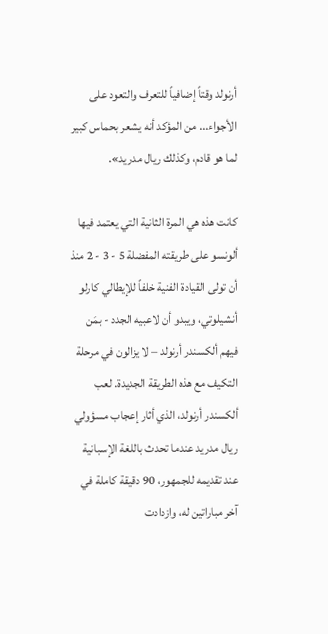أرنولد وقتاً إضافياً للتعرف والتعود على الأجواء... من المؤكد أنه يشعر بحماس كبير لما هو قادم، وكذلك ريال مدريد».

كانت هذه هي المرة الثانية التي يعتمد فيها ألونسو على طريقته المفضلة 5 - 3 - 2 منذ أن تولى القيادة الفنية خلفاً للإيطالي كارلو أنشيلوتي، ويبدو أن لاعبيه الجدد - بمَن فيهم ألكسندر أرنولد – لا يزالون في مرحلة التكيف مع هذه الطريقة الجديدة. لعب ألكسندر أرنولد، الذي أثار إعجاب مسؤولي ريال مدريد عندما تحدث باللغة الإسبانية عند تقديمه للجمهور، 90 دقيقة كاملة في آخر مباراتين له، وازدادت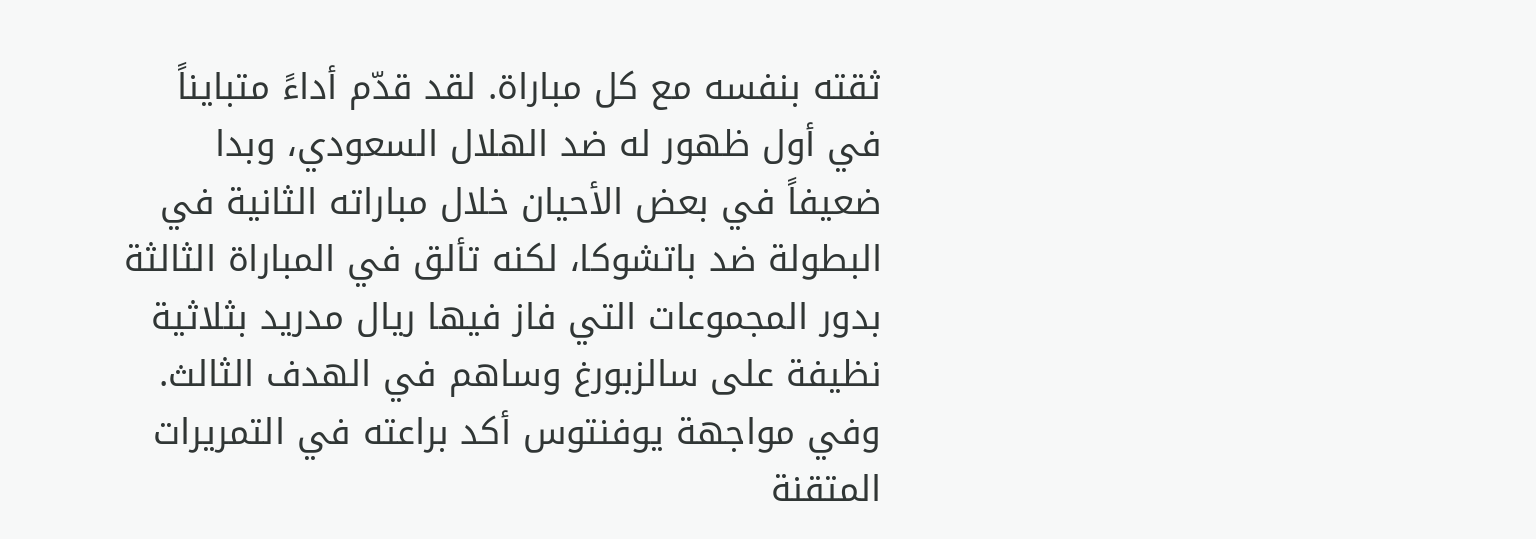ثقته بنفسه مع كل مباراة. لقد قدّم أداءً متبايناً في أول ظهور له ضد الهلال السعودي، وبدا ضعيفاً في بعض الأحيان خلال مباراته الثانية في البطولة ضد باتشوكا، لكنه تألق في المباراة الثالثة بدور المجموعات التي فاز فيها ريال مدريد بثلاثية نظيفة على سالزبورغ وساهم في الهدف الثالث. وفي مواجهة يوفنتوس أكد براعته في التمريرات المتقنة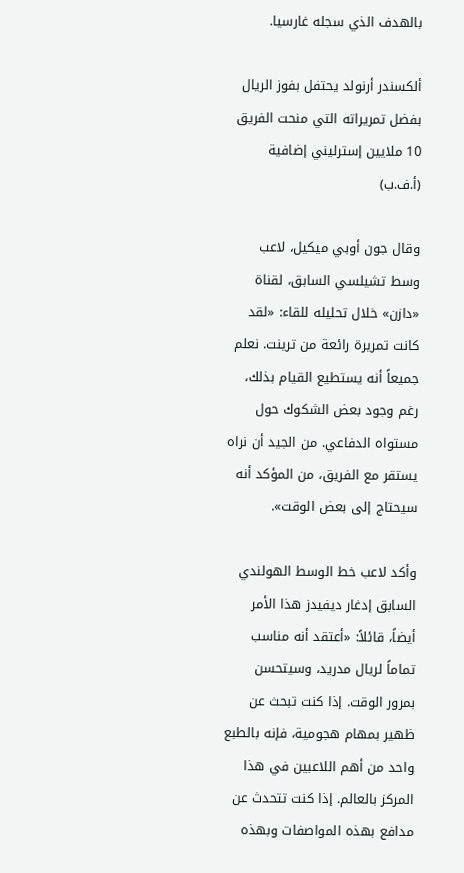بالهدف الذي سجله غارسيا.

ألكسندر أرنولد يحتفل بفوز الريال بفضل تمريراته التي منحت الفريق 10 ملايين إسترليني إضافية (أ.ف.ب)

وقال جون أوبي ميكيل، لاعب وسط تشيلسي السابق، لقناة «دازن» خلال تحليله للقاء: «لقد كانت تمريرة رائعة من ترينت. نعلم جميعاً أنه يستطيع القيام بذلك، رغم وجود بعض الشكوك حول مستواه الدفاعي. من الجيد أن نراه يستقر مع الفريق، من المؤكد أنه سيحتاج إلى بعض الوقت».

وأكد لاعب خط الوسط الهولندي السابق إدغار ديفيدز هذا الأمر أيضاً، قائلاً: «أعتقد أنه مناسب تماماً لريال مدريد، وسيتحسن بمرور الوقت. إذا كنت تبحث عن ظهير بمهام هجومية، فإنه بالطبع واحد من أهم اللاعبين في هذا المركز بالعالم. إذا كنت تتحدث عن مدافع بهذه المواصفات وبهذه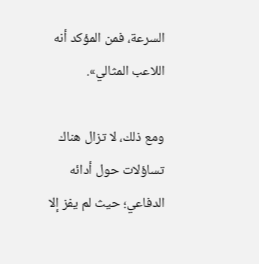السرعة، فمن المؤكد أنه اللاعب المثالي».

ومع ذلك، لا تزال هناك تساؤلات حول أدائه الدفاعي؛ حيث لم يفز إلا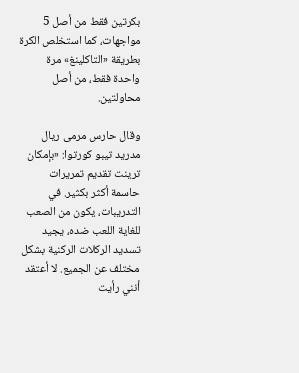بكرتين فقط من أصل 5 مواجهات، كما استخلص الكرة بطريقة «التاكلينغ» مرة واحدة فقط، من أصل محاولتين.

وقال حارس مرمى ريال مدريد تيبو كورتوا: «بإمكان ترينت تقديم تمريرات حاسمة أكثر بكثير. في التدريبات، يكون من الصعب للغاية اللعب ضده، يجيد تسديد الركلات الركنية بشكل مختلف عن الجميع. لا أعتقد أنني رأيت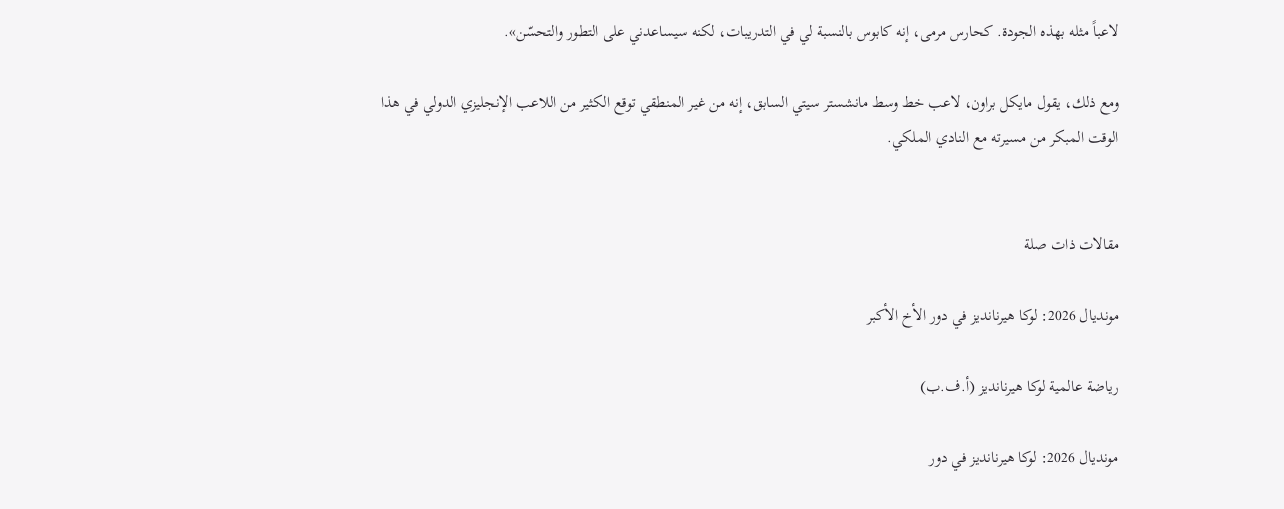لاعباً مثله بهذه الجودة. كحارس مرمى، إنه كابوس بالنسبة لي في التدريبات، لكنه سيساعدني على التطور والتحسّن».

ومع ذلك، يقول مايكل براون، لاعب خط وسط مانشستر سيتي السابق، إنه من غير المنطقي توقع الكثير من اللاعب الإنجليزي الدولي في هذا الوقت المبكر من مسيرته مع النادي الملكي.


مقالات ذات صلة

مونديال 2026: لوكا هيرنانديز في دور الأخ الأكبر

رياضة عالمية لوكا هيرنانديز (أ.ف.ب)

مونديال 2026: لوكا هيرنانديز في دور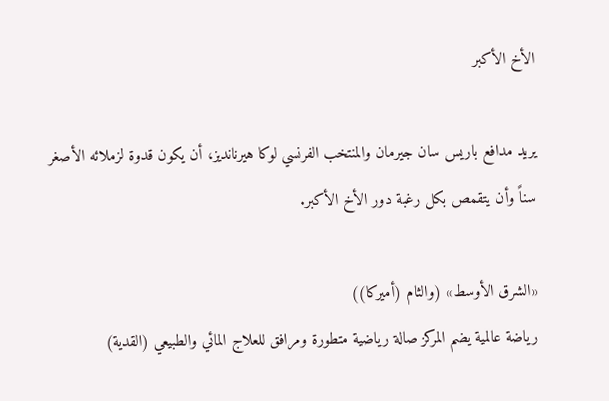الأخ الأكبر

يريد مدافع باريس سان جيرمان والمنتخب الفرنسي لوكا هيرنانديز، أن يكون قدوة لزملائه الأصغر سناً وأن يتقمص بكل رغبة دور الأخ الأكبر.

«الشرق الأوسط» (والثام (أميركا))
رياضة عالمية يضم المركز صالة رياضية متطورة ومرافق للعلاج المائي والطبيعي (القدية)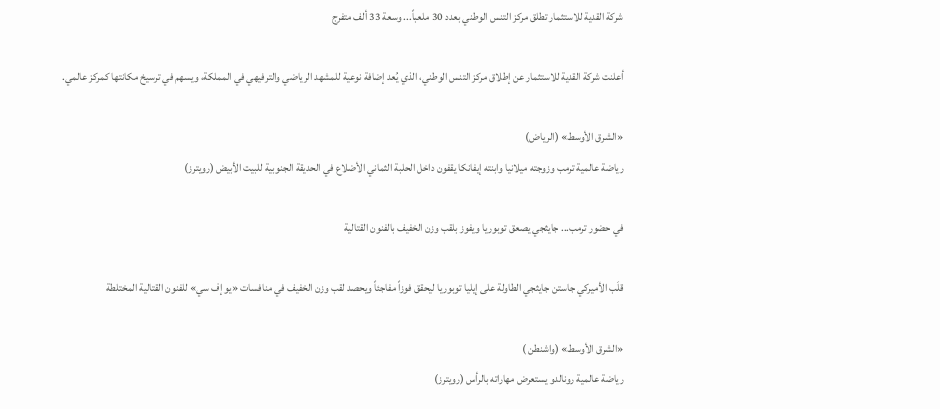شركة القدية للاستثمار تطلق مركز التنس الوطني بعدد 30 ملعباً... وسعة 33 ألف متفرج

أعلنت شركة القدية للاستثمار عن إطلاق مركز التنس الوطني، الذي يُعد إضافة نوعية للمشهد الرياضي والترفيهي في المملكة، ويسهم في ترسيخ مكانتها كمركز عالمي.

«الشرق الأوسط» (الرياض)
رياضة عالمية ترمب وزوجته ميلانيا وابنته إيفانكا يقفون داخل الحلبة الثماني الأضلاع في الحديقة الجنوبية للبيت الأبيض (رويترز)

في حضور ترمب... جايثجي يصعق توبوريا ويفوز بلقب وزن الخفيف بالفنون القتالية

قلَب الأميركي جاستن جايثجي الطاولة على إيليا توبوريا ليحقق فوزاً مفاجئاً ويحصد لقب وزن الخفيف في منافسات «يو إف سي» للفنون القتالية المختلطة

«الشرق الأوسط» (واشنطن )
رياضة عالمية رونالدو يستعرض مهاراته بالرأس (رويترز)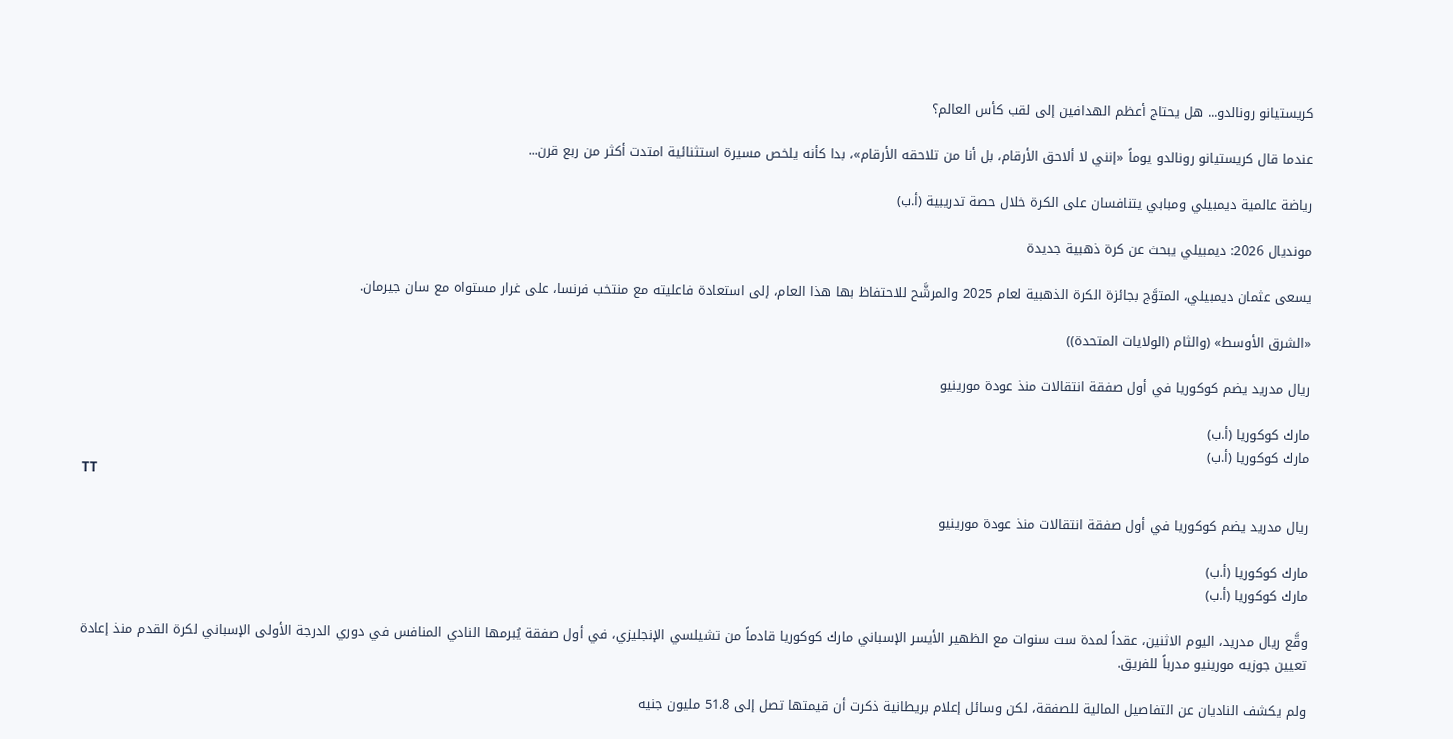كريستيانو رونالدو... هل يحتاج أعظم الهدافين إلى لقب كأس العالم؟

عندما قال كريستيانو رونالدو يوماً «إنني لا ألاحق الأرقام، بل أنا من تلاحقه الأرقام»، بدا كأنه يلخص مسيرة استثنائية امتدت أكثر من ربع قرن...

رياضة عالمية ديمبيلي ومبابي يتنافسان على الكرة خلال حصة تدريبية (أ.ب)

مونديال 2026: ديمبيلي يبحث عن كرة ذهبية جديدة

يسعى عثمان ديمبيلي، المتوَّج بجائزة الكرة الذهبية لعام 2025 والمرشَّح للاحتفاظ بها هذا العام، إلى استعادة فاعليته مع منتخب فرنسا، على غرار مستواه مع سان جيرمان.

«الشرق الأوسط» (والثام (الولايات المتحدة))

ريال مدريد يضم كوكوريا في أول صفقة انتقالات منذ عودة مورينيو

مارك كوكوريا (أ.ب)
مارك كوكوريا (أ.ب)
TT

ريال مدريد يضم كوكوريا في أول صفقة انتقالات منذ عودة مورينيو

مارك كوكوريا (أ.ب)
مارك كوكوريا (أ.ب)

وقَّع ريال مدريد، اليوم الاثنين، عقداً لمدة ست سنوات مع الظهير الأيسر الإسباني مارك كوكوريا قادماً من تشيلسي الإنجليزي، في أول صفقة يُبرمها النادي المنافس في دوري الدرجة الأولى الإسباني لكرة القدم منذ إعادة تعيين جوزيه مورينيو مدرباً للفريق.

ولم يكشف الناديان عن التفاصيل المالية للصفقة، لكن وسائل إعلام بريطانية ذكرت أن قيمتها تصل إلى 51.8 مليون جنيه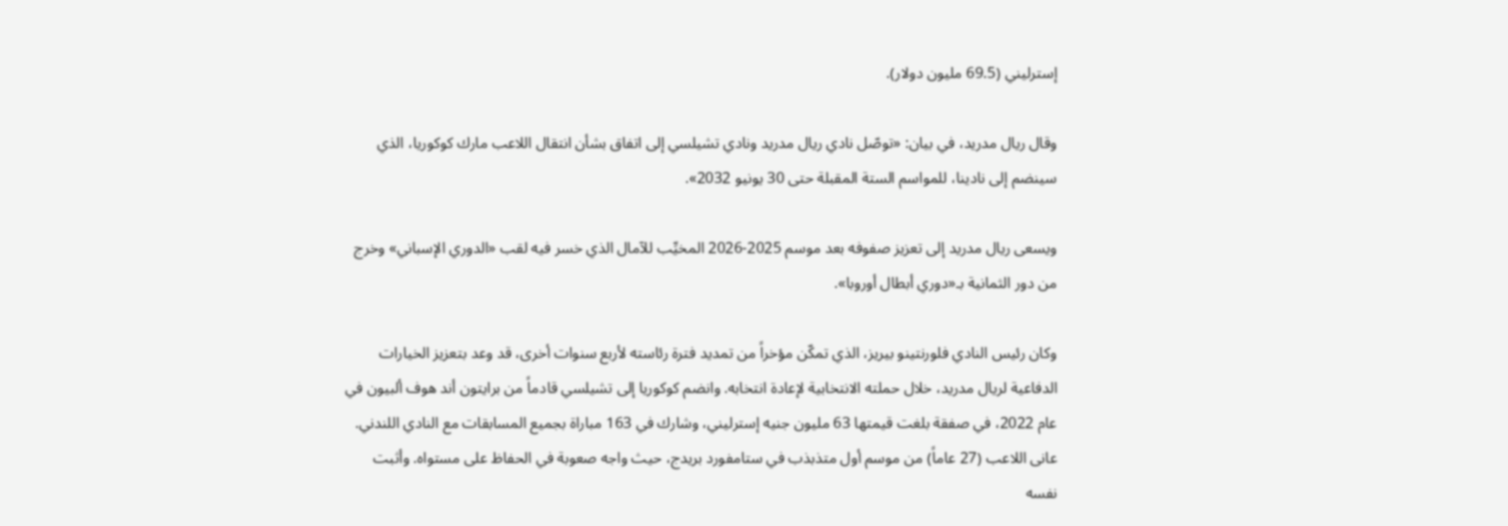إسترليني (69.5 مليون دولار).

وقال ريال مدريد، في بيان: «توصّل نادي ريال مدريد ونادي تشيلسي إلى اتفاق بشأن انتقال اللاعب مارك كوكوريا، الذي سينضم إلى نادينا، للمواسم الستة المقبلة حتى 30 يونيو 2032».

ويسعى ريال مدريد إلى تعزيز صفوفه بعد موسم 2025-2026 المخيِّب للآمال الذي خسر فيه لقب «الدوري الإسباني» وخرج من دور الثمانية بـ«دوري أبطال أوروبا».

وكان رئيس النادي فلورنتينو بيريز، الذي تمكّن مؤخراً من تمديد فترة رئاسته لأربع سنوات أخرى، قد وعد بتعزيز الخيارات الدفاعية لريال مدريد، خلال حملته الانتخابية ‌لإعادة انتخابه. وانضم كوكوريا إلى ‌تشيلسي قادماً من برايتون أند هوف ألبيون في عام 2022، ‌في صفقة بلغت قيمتها 63 مليون جنيه إسترليني، ‌وشارك في 163 مباراة بجميع المسابقات مع النادي اللندني. عانى اللاعب (27 عاماً) من موسم أول متذبذب في ستامفورد بريدج، حيث واجه صعوبة في الحفاظ على مستواه. وأثبت نفسه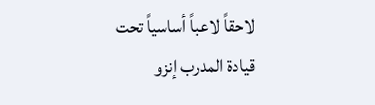لاحقاً ‌لاعباً أساسياً تحت قيادة المدرب إنزو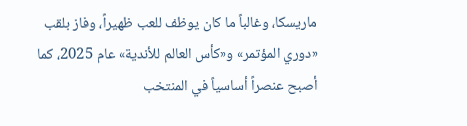ماريسكا، وغالباً ما كان يوظف للعب ظهيراً، وفاز بلقب «دوري المؤتمر» و«كأس العالم للأندية» عام 2025، كما أصبح عنصراً أساسياً في المنتخب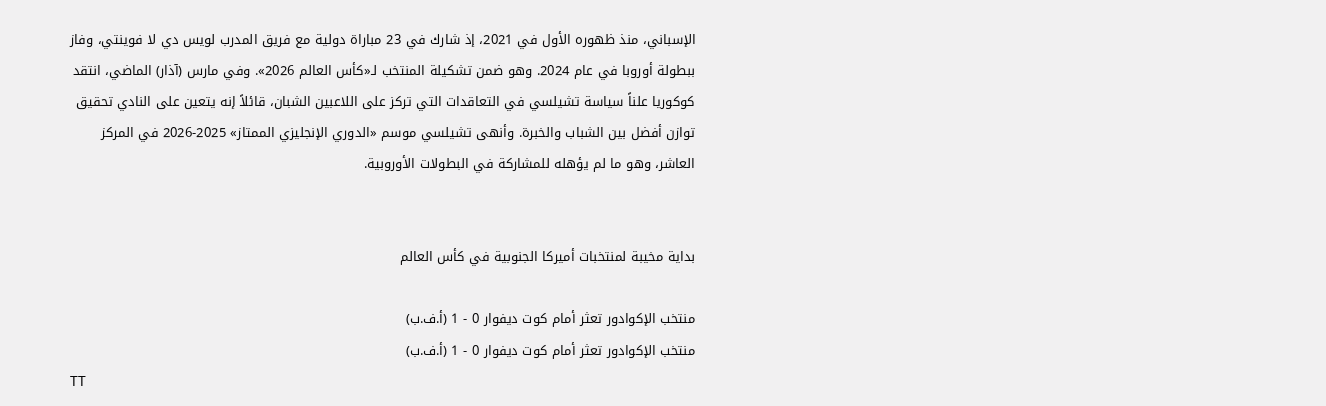الإسباني، منذ ظهوره الأول في 2021، إذ شارك في 23 مباراة دولية مع فريق المدرب لويس دي لا فوينتي، وفاز ببطولة أوروبا في عام 2024. وهو ضمن تشكيلة المنتخب لـ«كأس العالم 2026». وفي مارس (آذار) الماضي، انتقد كوكوريا علناً سياسة تشيلسي في التعاقدات التي تركز على اللاعبين الشبان، قائلاً إنه يتعين على النادي تحقيق توازن أفضل بين الشباب والخبرة. وأنهى تشيلسي موسم «الدوري الإنجليزي الممتاز» 2025-2026 في المركز العاشر، وهو ما لم يؤهله للمشاركة في البطولات الأوروبية.


بداية مخيبة لمنتخبات أميركا الجنوبية في كأس العالم

منتخب الإكوادور تعثر أمام كوت ديفوار 0 - 1 (أ.ف.ب)
منتخب الإكوادور تعثر أمام كوت ديفوار 0 - 1 (أ.ف.ب)
TT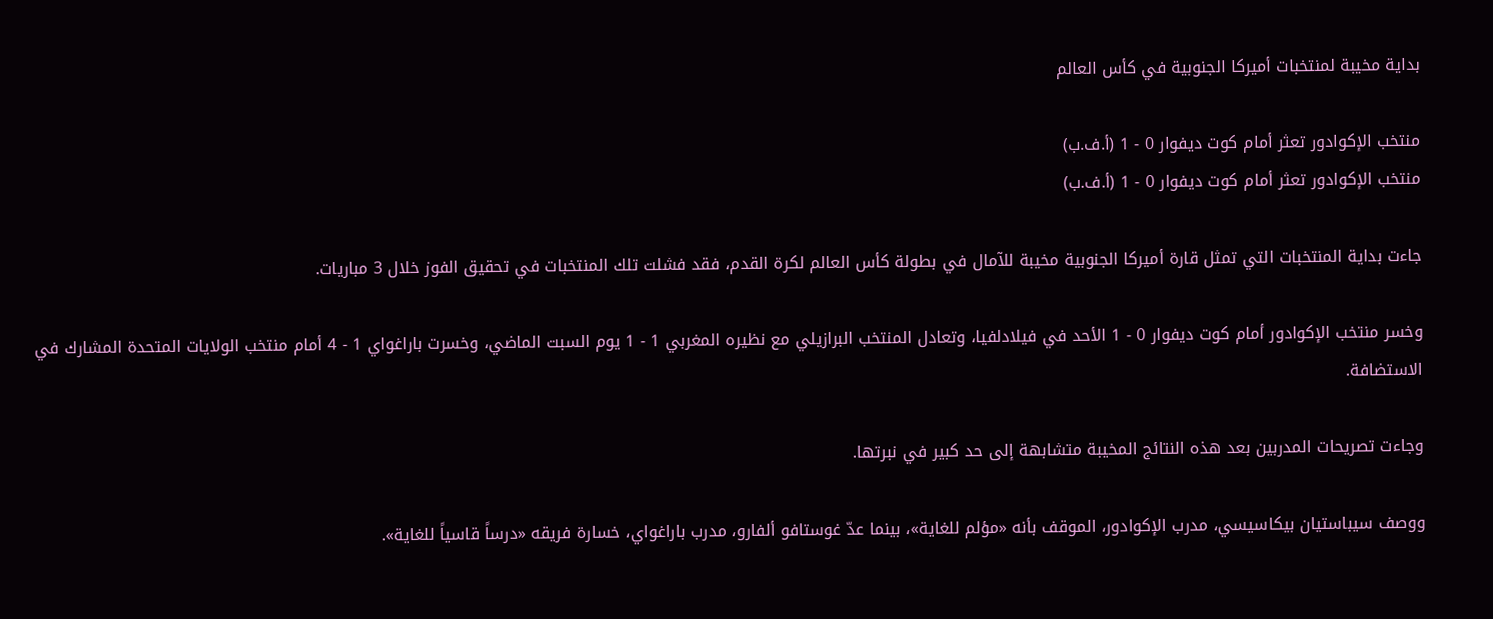بداية مخيبة لمنتخبات أميركا الجنوبية في كأس العالم

منتخب الإكوادور تعثر أمام كوت ديفوار 0 - 1 (أ.ف.ب)
منتخب الإكوادور تعثر أمام كوت ديفوار 0 - 1 (أ.ف.ب)

جاءت بداية المنتخبات التي تمثل قارة أميركا الجنوبية مخيبة للآمال في بطولة كأس العالم لكرة القدم، فقد فشلت تلك المنتخبات في تحقيق الفوز خلال 3 مباريات.

وخسر منتخب الإكوادور أمام كوت ديفوار 0 - 1 الأحد في فيلادلفيا، وتعادل المنتخب البرازيلي مع نظيره المغربي 1 - 1 يوم السبت الماضي، وخسرت باراغواي 1 - 4 أمام منتخب الولايات المتحدة المشارك في الاستضافة.

وجاءت تصريحات المدربين بعد هذه النتائج المخيبة متشابهة إلى حد كبير في نبرتها.

ووصف سيباستيان بيكاسيسي، مدرب الإكوادور، الموقف بأنه «مؤلم للغاية»، بينما عدّ غوستافو ألفارو، مدرب باراغواي، خسارة فريقه «درساً قاسياً للغاية».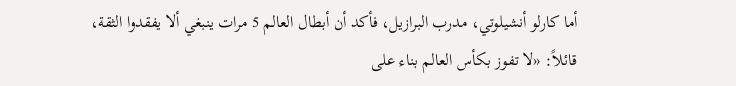أما كارلو أنشيلوتي، مدرب البرازيل، فأكد أن أبطال العالم 5 مرات ينبغي ألا يفقدوا الثقة، قائلاً: «لا تفوز بكأس العالم بناء على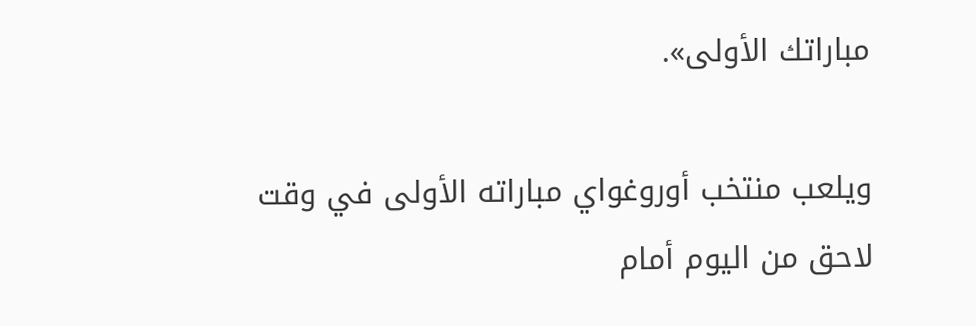مباراتك الأولى».

ويلعب منتخب أوروغواي مباراته الأولى في وقت لاحق من اليوم أمام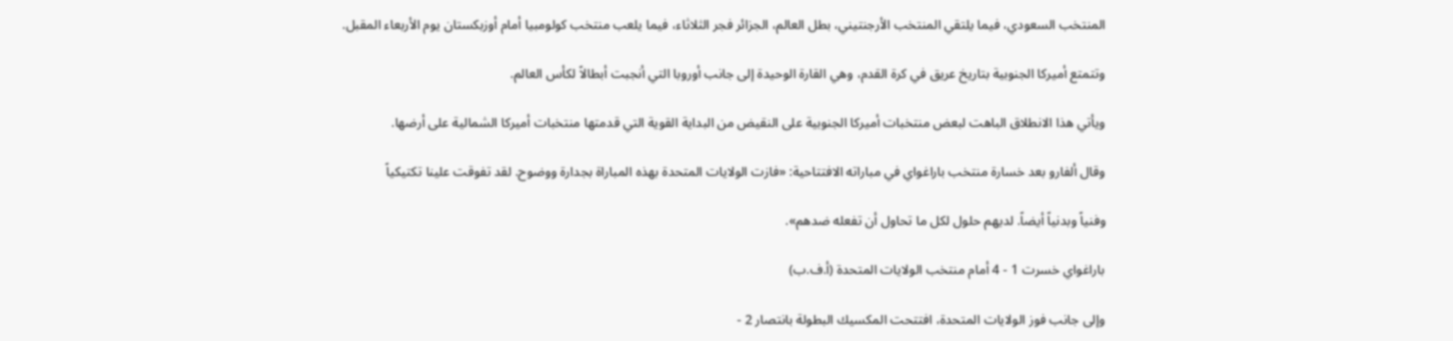المنتخب السعودي، فيما يلتقي المنتخب الأرجنتيني، بطل العالم، الجزائر فجر الثلاثاء، فيما يلعب منتخب كولومبيا أمام أوزبكستان يوم الأربعاء المقبل.

وتتمتع أميركا الجنوبية بتاريخ عريق في كرة القدم، وهي القارة الوحيدة إلى جانب أوروبا التي أنجبت أبطالاً لكأس العالم.

ويأتي هذا الانطلاق الباهت لبعض منتخبات أميركا الجنوبية على النقيض من البداية القوية التي قدمتها منتخبات أميركا الشمالية على أرضها.

وقال ألفارو بعد خسارة منتخب باراغواي في مباراته الافتتاحية: «فازت الولايات المتحدة بهذه المباراة بجدارة ووضوح. لقد تفوقت علينا تكتيكياً

وفنياً وبدنياً أيضاً. لديهم حلول لكل ما تحاول أن تفعله ضدهم».

باراغواي خسرت 1 - 4 أمام منتخب الولايات المتحدة (أ.ف.ب)

وإلى جانب فوز الولايات المتحدة، افتتحت المكسيك البطولة بانتصار 2 -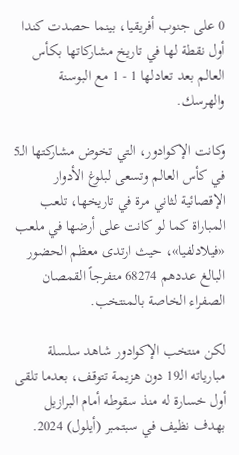0 على جنوب أفريقيا، بينما حصدت كندا أول نقطة لها في تاريخ مشاركاتها بكأس العالم بعد تعادلها 1 - 1 مع البوسنة والهرسك.

وكانت الإكوادور، التي تخوض مشاركتها الـ5 في كأس العالم وتسعى لبلوغ الأدوار الإقصائية لثاني مرة في تاريخها، تلعب المباراة كما لو كانت على أرضها في ملعب «فيلادلفيا»، حيث ارتدى معظم الحضور البالغ عددهم 68274 متفرجاً القمصان الصفراء الخاصة بالمنتخب.

لكن منتخب الإكوادور شاهد سلسلة مبارياته الـ19 دون هزيمة تتوقف، بعدما تلقى أول خسارة له منذ سقوطه أمام البرازيل بهدف نظيف في سبتمبر (أيلول) 2024.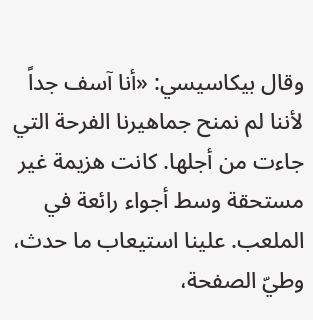وقال بيكاسيسي: «أنا آسف جداً لأننا لم نمنح جماهيرنا الفرحة التي جاءت من أجلها. كانت هزيمة غير مستحقة وسط أجواء رائعة في الملعب. علينا استيعاب ما حدث، وطيّ الصفحة،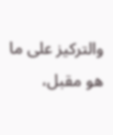والتركيز على ما هو مقبل،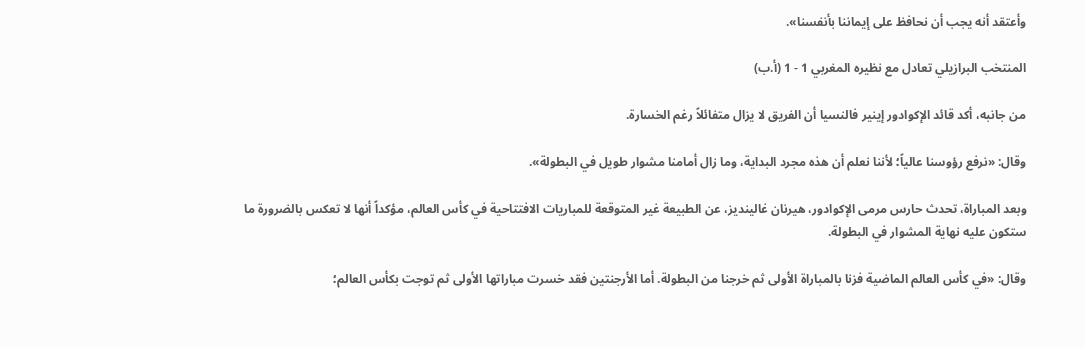وأعتقد أنه يجب أن نحافظ على إيماننا بأنفسنا».

المنتخب البرازيلي تعادل مع نظيره المغربي 1 - 1 (أ.ب)

من جانبه، أكد قائد الإكوادور إينير فالنسيا أن الفريق لا يزال متفائلاً رغم الخسارة.

وقال: «نرفع رؤوسنا عالياً؛ لأننا نعلم أن هذه مجرد البداية، وما زال أمامنا مشوار طويل في البطولة».

وبعد المباراة، تحدث حارس مرمى الإكوادور، هيرنان غالينديز، عن الطبيعة غير المتوقعة للمباريات الافتتاحية في كأس العالم، مؤكداً أنها لا تعكس بالضرورة ما ستكون عليه نهاية المشوار في البطولة.

وقال: «في كأس العالم الماضية فزنا بالمباراة الأولى ثم خرجنا من البطولة. أما الأرجنتين فقد خسرت مباراتها الأولى ثم توجت بكأس العالم؛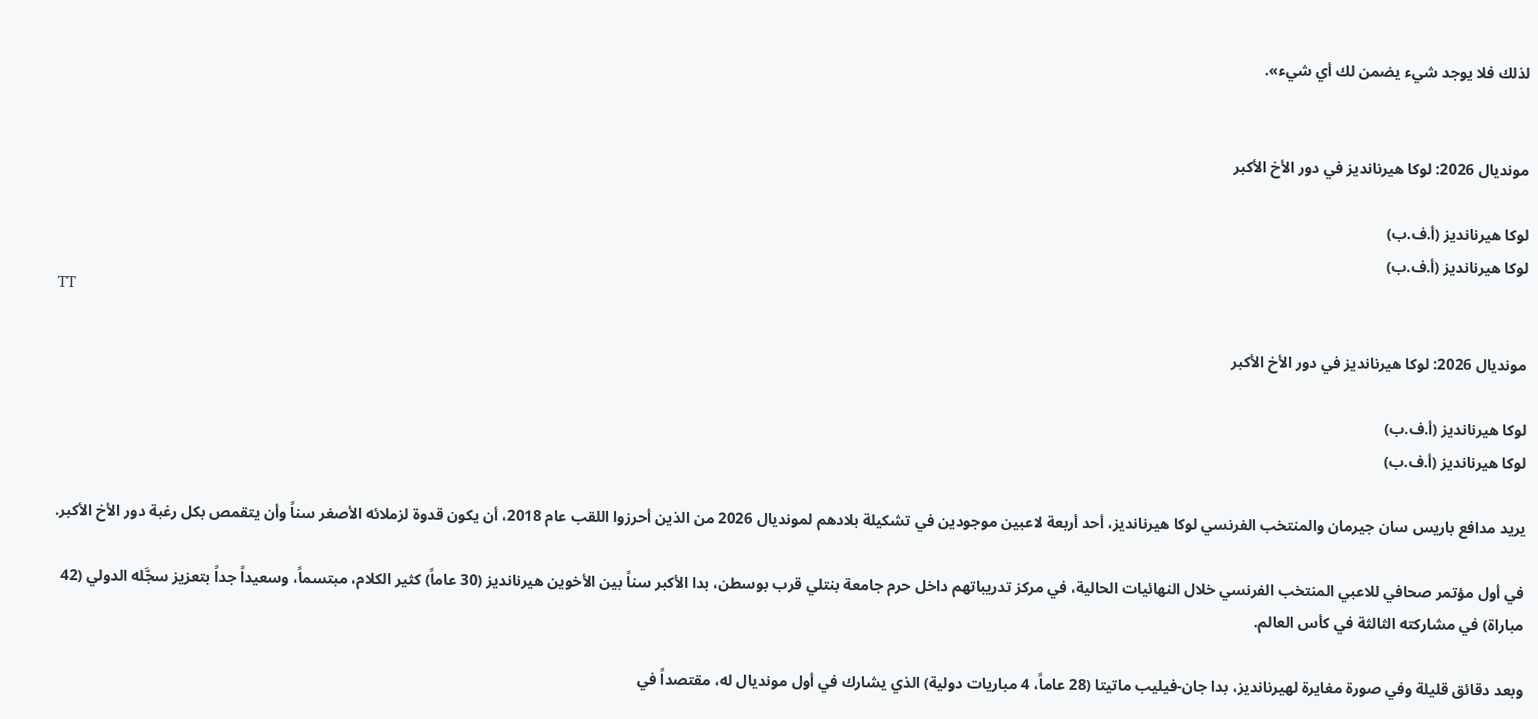لذلك فلا يوجد شيء يضمن لك أي شيء».


مونديال 2026: لوكا هيرنانديز في دور الأخ الأكبر

لوكا هيرنانديز (أ.ف.ب)
لوكا هيرنانديز (أ.ف.ب)
TT

مونديال 2026: لوكا هيرنانديز في دور الأخ الأكبر

لوكا هيرنانديز (أ.ف.ب)
لوكا هيرنانديز (أ.ف.ب)

يريد مدافع باريس سان جيرمان والمنتخب الفرنسي لوكا هيرنانديز، أحد أربعة لاعبين موجودين في تشكيلة بلادهم لمونديال 2026 من الذين أحرزوا اللقب عام 2018، أن يكون قدوة لزملائه الأصغر سناً وأن يتقمص بكل رغبة دور الأخ الأكبر.

في أول مؤتمر صحافي للاعبي المنتخب الفرنسي خلال النهائيات الحالية، في مركز تدريباتهم داخل حرم جامعة بنتلي قرب بوسطن، بدا الأكبر سناً بين الأخوين هيرنانديز (30 عاماً) كثير الكلام، مبتسماً، وسعيداً جداً بتعزيز سجَّله الدولي (42 مباراة) في مشاركته الثالثة في كأس العالم.

وبعد دقائق قليلة وفي صورة مغايرة لهيرنانديز، بدا جان-فيليب ماتيتا (28 عاماً، 4 مباريات دولية) الذي يشارك في أول مونديال له، مقتصداً في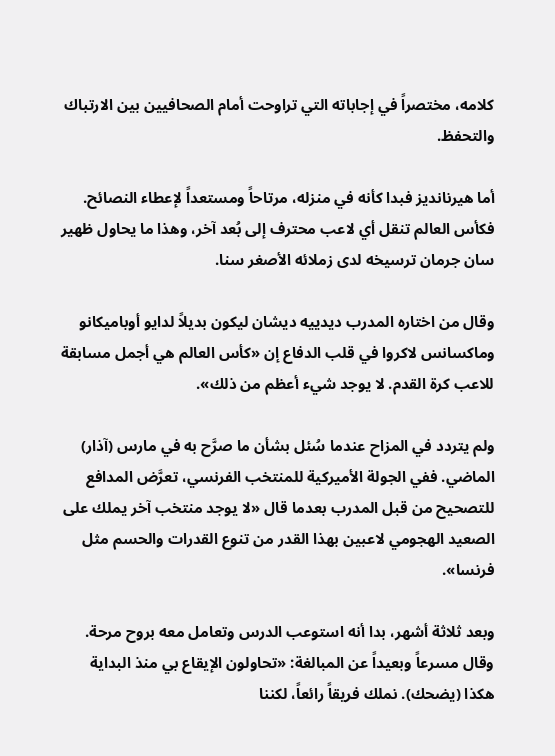كلامه، مختصراً في إجاباته التي تراوحت أمام الصحافيين بين الارتباك والتحفظ.

أما هيرنانديز فبدا كأنه في منزله، مرتاحاً ومستعداً لإعطاء النصائح. فكأس العالم تنقل أي لاعب محترف إلى بُعد آخر، وهذا ما يحاول ظهير سان جرمان ترسيخه لدى زملائه الأصغر سنا.

وقال من اختاره المدرب ديدييه ديشان ليكون بديلاً لدايو أوباميكانو وماكسانس لاكروا في قلب الدفاع إن «كأس العالم هي أجمل مسابقة للاعب كرة القدم. لا يوجد شيء أعظم من ذلك».

ولم يتردد في المزاح عندما سُئل بشأن ما صرَّح به في مارس (آذار) الماضي. ففي الجولة الأميركية للمنتخب الفرنسي، تعرَّض المدافع للتصحيح من قبل المدرب بعدما قال «لا يوجد منتخب آخر يملك على الصعيد الهجومي لاعبين بهذا القدر من تنوع القدرات والحسم مثل فرنسا».

وبعد ثلاثة أشهر، بدا أنه استوعب الدرس وتعامل معه بروح مرحة. وقال مسرعاً وبعيداً عن المبالغة: «تحاولون الإيقاع بي منذ البداية هكذا (يضحك). نملك فريقاً رائعاً، لكننا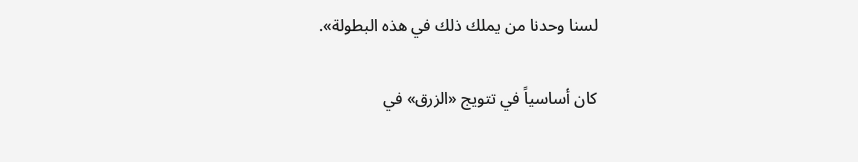لسنا وحدنا من يملك ذلك في هذه البطولة».

كان أساسياً في تتويج «الزرق» في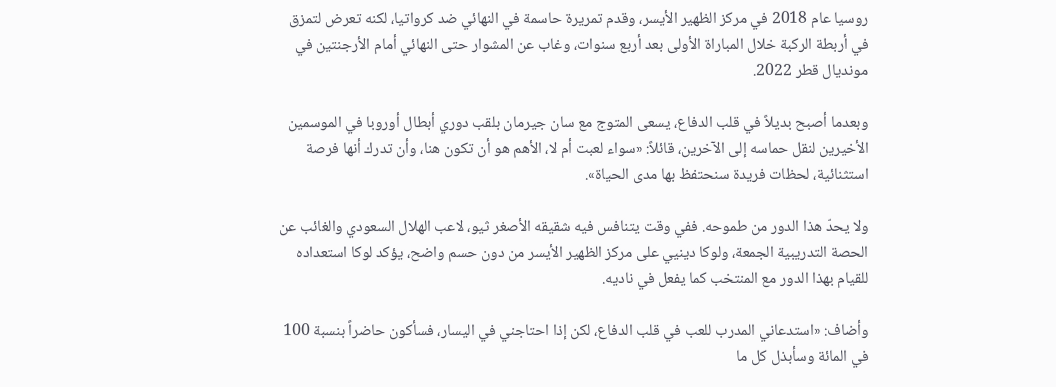روسيا عام 2018 في مركز الظهير الأيسر، وقدم تمريرة حاسمة في النهائي ضد كرواتيا، لكنه تعرض لتمزق في أربطة الركبة خلال المباراة الأولى بعد أربع سنوات، وغاب عن المشوار حتى النهائي أمام الأرجنتين في مونديال قطر 2022.

وبعدما أصبح بديلاً في قلب الدفاع، يسعى المتوج مع سان جيرمان بلقب دوري أبطال أوروبا في الموسمين الأخيرين لنقل حماسه إلى الآخرين، قائلاً: «سواء لعبت أم لا، الأهم هو أن تكون هنا، وأن تدرك أنها فرصة استثنائية، لحظات فريدة سنحتفظ بها مدى الحياة».

ولا يحدّ هذا الدور من طموحه. ففي وقت يتنافس فيه شقيقه الأصغر ثيو، لاعب الهلال السعودي والغائب عن الحصة التدريبية الجمعة، ولوكا دينيي على مركز الظهير الأيسر من دون حسم واضح، يؤكد لوكا استعداده للقيام بهذا الدور مع المنتخب كما يفعل في ناديه.

وأضاف: «استدعاني المدرب للعب في قلب الدفاع، لكن إذا احتاجني في اليسار، فسأكون حاضراً بنسبة 100 في المائة وسأبذل كل ما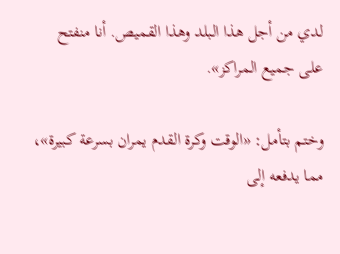لدي من أجل هذا البلد وهذا القميص. أنا منفتح على جميع المراكز».

وختم بتأمل: «الوقت وكرة القدم يمران بسرعة كبيرة»، مما يدفعه إلى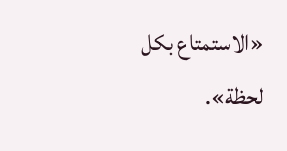«الاستمتاع بكل لحظة».